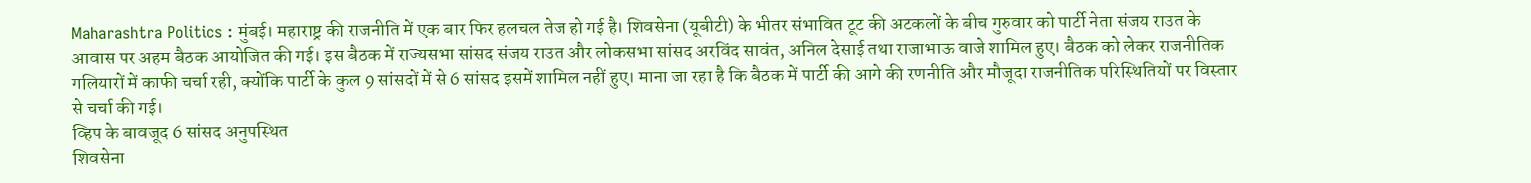Maharashtra Politics : मुंबई। महाराष्ट्र की राजनीति में एक बार फिर हलचल तेज हो गई है। शिवसेना (यूबीटी) के भीतर संभावित टूट की अटकलों के बीच गुरुवार को पार्टी नेता संजय राउत के आवास पर अहम बैठक आयोजित की गई। इस बैठक में राज्यसभा सांसद संजय राउत और लोकसभा सांसद अरविंद सावंत, अनिल देसाई तथा राजाभाऊ वाजे शामिल हुए। बैठक को लेकर राजनीतिक गलियारों में काफी चर्चा रही, क्योंकि पार्टी के कुल 9 सांसदों में से 6 सांसद इसमें शामिल नहीं हुए। माना जा रहा है कि बैठक में पार्टी की आगे की रणनीति और मौजूदा राजनीतिक परिस्थितियों पर विस्तार से चर्चा की गई।
व्हिप के बावजूद 6 सांसद अनुपस्थित
शिवसेना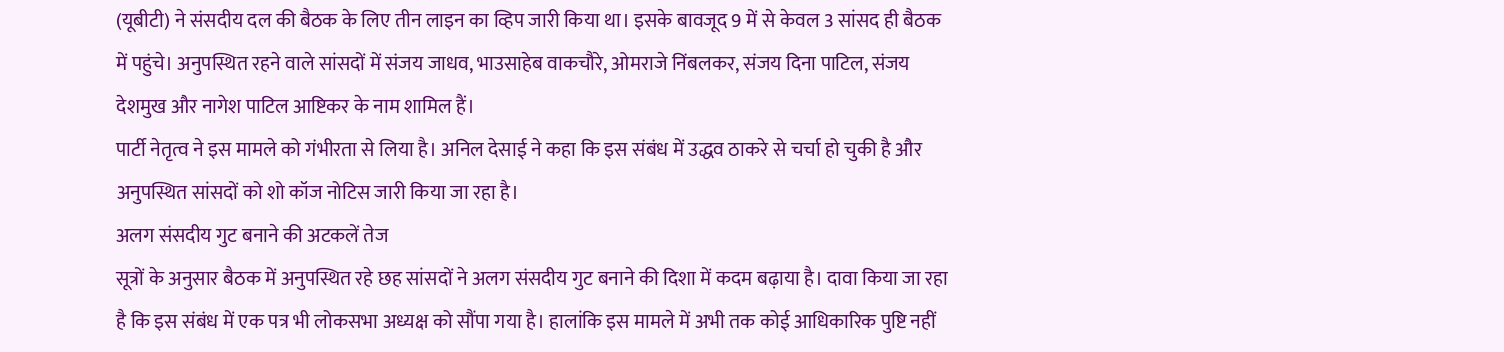(यूबीटी) ने संसदीय दल की बैठक के लिए तीन लाइन का व्हिप जारी किया था। इसके बावजूद 9 में से केवल 3 सांसद ही बैठक में पहुंचे। अनुपस्थित रहने वाले सांसदों में संजय जाधव, भाउसाहेब वाकचौरे, ओमराजे निंबलकर, संजय दिना पाटिल, संजय देशमुख और नागेश पाटिल आष्टिकर के नाम शामिल हैं।
पार्टी नेतृत्व ने इस मामले को गंभीरता से लिया है। अनिल देसाई ने कहा कि इस संबंध में उद्धव ठाकरे से चर्चा हो चुकी है और अनुपस्थित सांसदों को शो कॉज नोटिस जारी किया जा रहा है।
अलग संसदीय गुट बनाने की अटकलें तेज
सूत्रों के अनुसार बैठक में अनुपस्थित रहे छह सांसदों ने अलग संसदीय गुट बनाने की दिशा में कदम बढ़ाया है। दावा किया जा रहा है कि इस संबंध में एक पत्र भी लोकसभा अध्यक्ष को सौंपा गया है। हालांकि इस मामले में अभी तक कोई आधिकारिक पुष्टि नहीं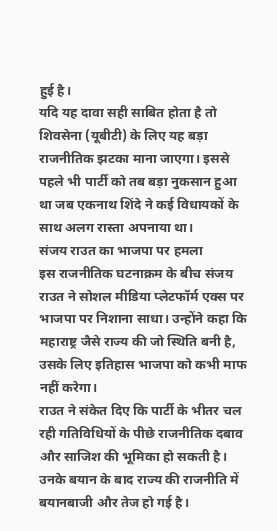हुई है।
यदि यह दावा सही साबित होता है तो शिवसेना (यूबीटी) के लिए यह बड़ा राजनीतिक झटका माना जाएगा। इससे पहले भी पार्टी को तब बड़ा नुकसान हुआ था जब एकनाथ शिंदे ने कई विधायकों के साथ अलग रास्ता अपनाया था।
संजय राउत का भाजपा पर हमला
इस राजनीतिक घटनाक्रम के बीच संजय राउत ने सोशल मीडिया प्लेटफॉर्म एक्स पर भाजपा पर निशाना साधा। उन्होंने कहा कि महाराष्ट्र जैसे राज्य की जो स्थिति बनी है, उसके लिए इतिहास भाजपा को कभी माफ नहीं करेगा।
राउत ने संकेत दिए कि पार्टी के भीतर चल रही गतिविधियों के पीछे राजनीतिक दबाव और साजिश की भूमिका हो सकती है। उनके बयान के बाद राज्य की राजनीति में बयानबाजी और तेज हो गई है।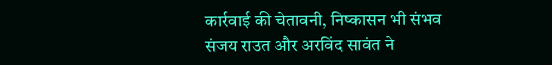कार्रवाई की चेतावनी, निष्कासन भी संभव
संजय राउत और अरविंद सावंत ने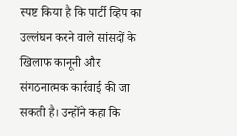स्पष्ट किया है कि पार्टी व्हिप का उल्लंघन करने वाले सांसदों के खिलाफ कानूनी और संगठनात्मक कार्रवाई की जा सकती है। उन्होंने कहा कि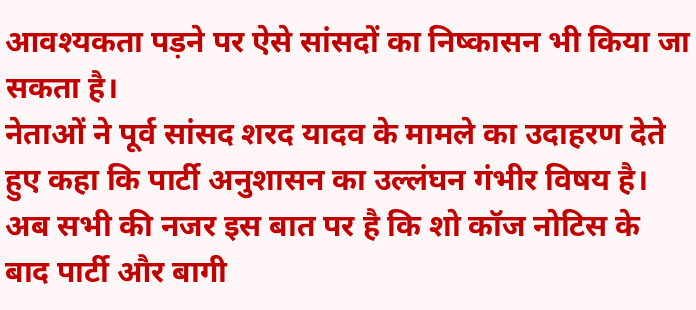आवश्यकता पड़ने पर ऐसे सांसदों का निष्कासन भी किया जा सकता है।
नेताओं ने पूर्व सांसद शरद यादव के मामले का उदाहरण देते हुए कहा कि पार्टी अनुशासन का उल्लंघन गंभीर विषय है। अब सभी की नजर इस बात पर है कि शो कॉज नोटिस के बाद पार्टी और बागी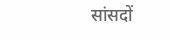सांसदों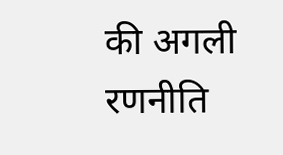की अगली रणनीति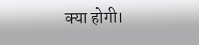क्या होगी।